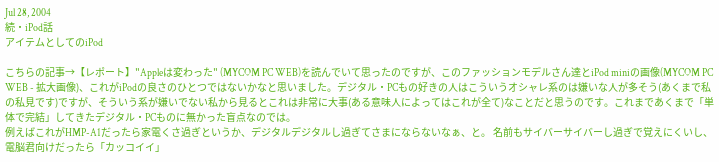Jul 28, 2004
続・iPod話
アイテムとしてのiPod

こちらの記事→【レポート】"Appleは変わった" (MYCOM PC WEB)を読んでいて思ったのですが、このファッションモデルさん達とiPod miniの画像(MYCOM PC WEB - 拡大画像)、これがiPodの良さのひとつではないかなと思いました。デジタル・PCもの好きの人はこういうオシャレ系のは嫌いな人が多そう(あくまで私の私見です)ですが、そういう系が嫌いでない私から見るとこれは非常に大事(ある意味人によってはこれが全て)なことだと思うのです。これまであくまで「単体で完結」してきたデジタル・PCものに無かった盲点なのでは。
例えばこれがHMP-A1だったら家電くさ過ぎというか、デジタルデジタルし過ぎてさまにならないなぁ、と。 名前もサイバーサイバーし過ぎで覚えにくいし、電脳君向けだったら「カッコイイ」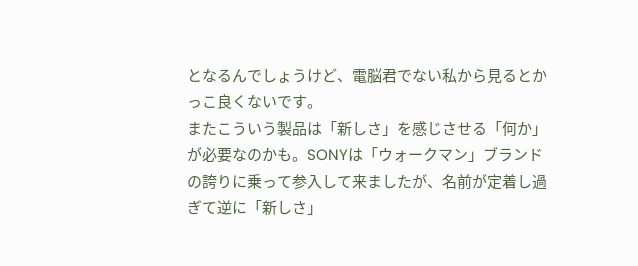となるんでしょうけど、電脳君でない私から見るとかっこ良くないです。
またこういう製品は「新しさ」を感じさせる「何か」が必要なのかも。SONYは「ウォークマン」ブランドの誇りに乗って参入して来ましたが、名前が定着し過ぎて逆に「新しさ」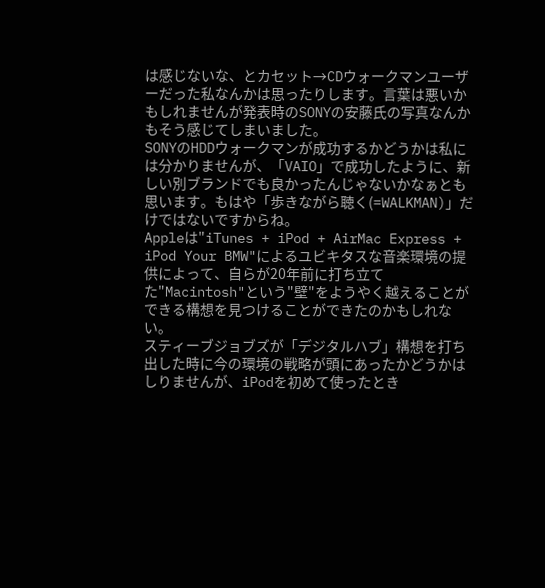は感じないな、とカセット→CDウォークマンユーザーだった私なんかは思ったりします。言葉は悪いかもしれませんが発表時のSONYの安藤氏の写真なんかもそう感じてしまいました。
SONYのHDDウォークマンが成功するかどうかは私には分かりませんが、「VAIO」で成功したように、新しい別ブランドでも良かったんじゃないかなぁとも思います。もはや「歩きながら聴く(=WALKMAN)」だけではないですからね。
Appleは"iTunes + iPod + AirMac Express + iPod Your BMW"によるユビキタスな音楽環境の提供によって、自らが20年前に打ち立てた"Macintosh"という"壁"をようやく越えることができる構想を見つけることができたのかもしれない。
スティーブジョブズが「デジタルハブ」構想を打ち出した時に今の環境の戦略が頭にあったかどうかはしりませんが、iPodを初めて使ったとき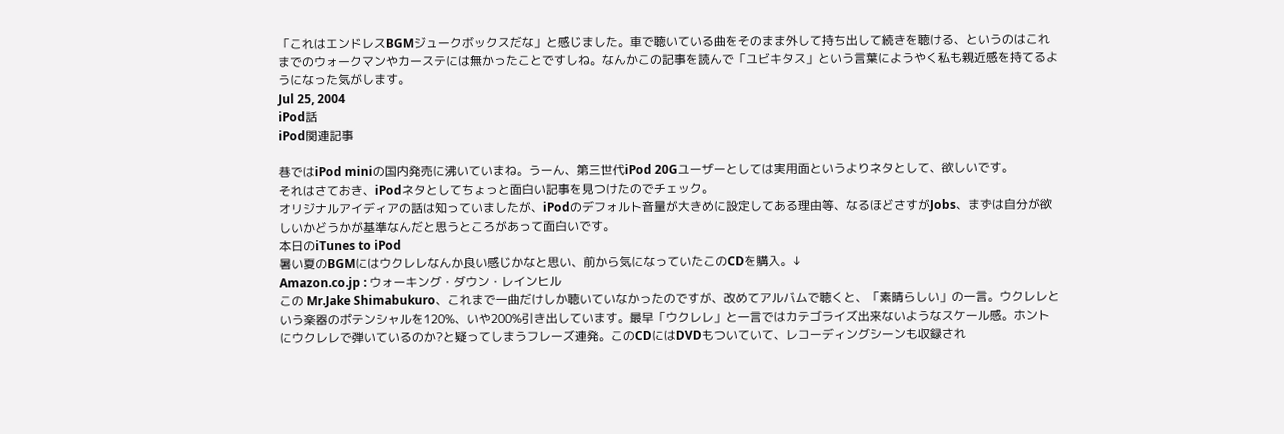「これはエンドレスBGMジュークボックスだな」と感じました。車で聴いている曲をそのまま外して持ち出して続きを聴ける、というのはこれまでのウォークマンやカーステには無かったことですしね。なんかこの記事を読んで「ユビキタス」という言葉にようやく私も親近感を持てるようになった気がします。
Jul 25, 2004
iPod話
iPod関連記事

巷ではiPod miniの国内発売に沸いていまね。うーん、第三世代iPod 20Gユーザーとしては実用面というよりネタとして、欲しいです。
それはさておき、iPodネタとしてちょっと面白い記事を見つけたのでチェック。
オリジナルアイディアの話は知っていましたが、iPodのデフォルト音量が大きめに設定してある理由等、なるほどさすがJobs、まずは自分が欲しいかどうかが基準なんだと思うところがあって面白いです。
本日のiTunes to iPod
暑い夏のBGMにはウクレレなんか良い感じかなと思い、前から気になっていたこのCDを購入。↓
Amazon.co.jp : ウォーキング・ダウン・レインヒル
この Mr.Jake Shimabukuro、これまで一曲だけしか聴いていなかったのですが、改めてアルバムで聴くと、「素晴らしい」の一言。ウクレレという楽器のポテンシャルを120%、いや200%引き出しています。最早「ウクレレ」と一言ではカテゴライズ出来ないようなスケール感。ホントにウクレレで弾いているのか?と疑ってしまうフレーズ連発。このCDにはDVDもついていて、レコーディングシーンも収録され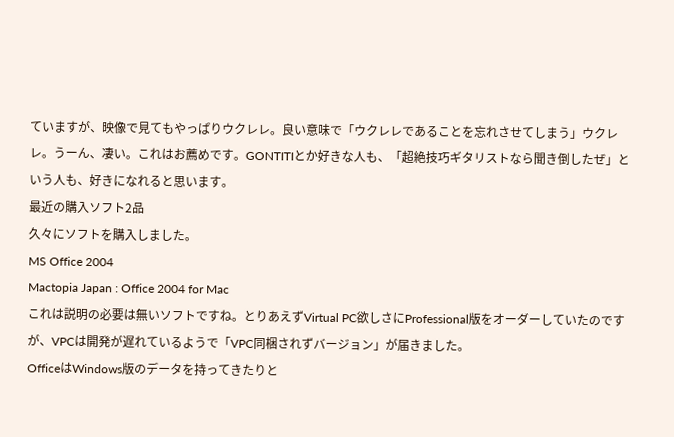ていますが、映像で見てもやっぱりウクレレ。良い意味で「ウクレレであることを忘れさせてしまう」ウクレレ。うーん、凄い。これはお薦めです。GONTITIとか好きな人も、「超絶技巧ギタリストなら聞き倒したぜ」という人も、好きになれると思います。
最近の購入ソフト2品
久々にソフトを購入しました。
MS Office 2004
Mactopia Japan : Office 2004 for Mac
これは説明の必要は無いソフトですね。とりあえずVirtual PC欲しさにProfessional版をオーダーしていたのですが、VPCは開発が遅れているようで「VPC同梱されずバージョン」が届きました。
OfficeはWindows版のデータを持ってきたりと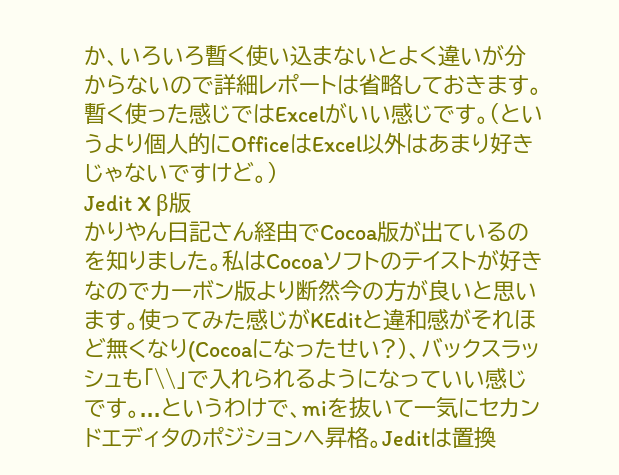か、いろいろ暫く使い込まないとよく違いが分からないので詳細レポートは省略しておきます。暫く使った感じではExcelがいい感じです。(というより個人的にOfficeはExcel以外はあまり好きじゃないですけど。)
Jedit X β版
かりやん日記さん経由でCocoa版が出ているのを知りました。私はCocoaソフトのテイストが好きなのでカーボン版より断然今の方が良いと思います。使ってみた感じがKEditと違和感がそれほど無くなり(Cocoaになったせい?)、バックスラッシュも「\\」で入れられるようになっていい感じです。...というわけで、miを抜いて一気にセカンドエディタのポジションへ昇格。Jeditは置換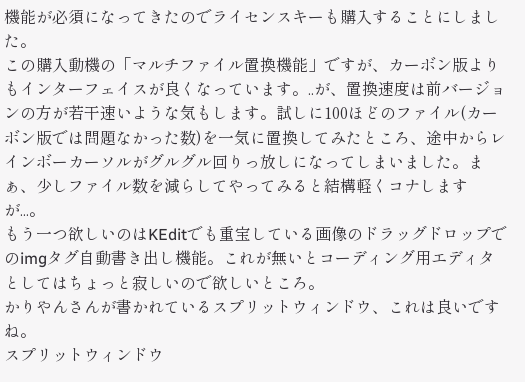機能が必須になってきたのでライセンスキーも購入することにしました。
この購入動機の「マルチファイル置換機能」ですが、カーボン版よりもインターフェイスが良くなっています。..が、置換速度は前バージョンの方が若干速いような気もします。試しに100ほどのファイル(カーボン版では問題なかった数)を一気に置換してみたところ、途中からレインボーカーソルがグルグル回りっ放しになってしまいました。まぁ、少しファイル数を減らしてやってみると結構軽くコナしますが...。
もう一つ欲しいのはKEditでも重宝している画像のドラッグドロップでのimgタグ自動書き出し機能。これが無いとコーディング用エディタとしてはちょっと寂しいので欲しいところ。
かりやんさんが書かれているスプリットウィンドウ、これは良いですね。
スプリットウィンドウ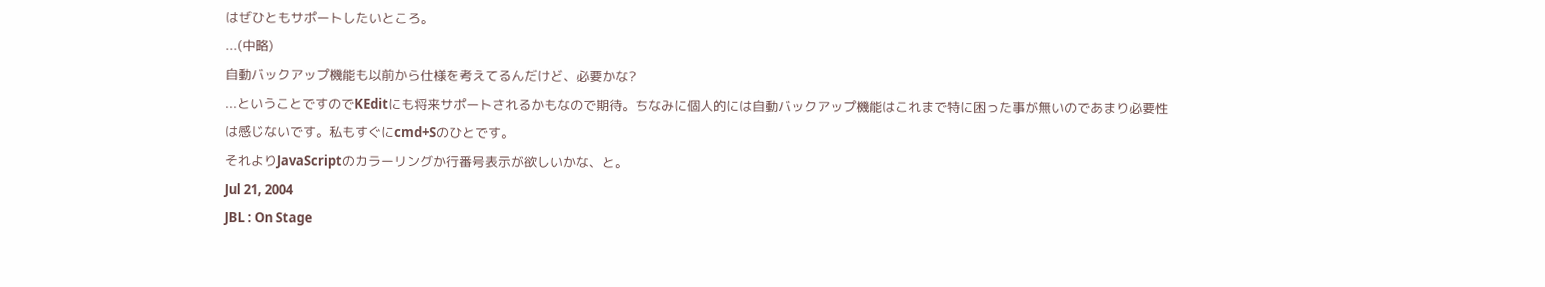はぜひともサポートしたいところ。
...(中略)
自動バックアップ機能も以前から仕様を考えてるんだけど、必要かな?
...ということですのでKEditにも将来サポートされるかもなので期待。ちなみに個人的には自動バックアップ機能はこれまで特に困った事が無いのであまり必要性は感じないです。私もすぐにcmd+Sのひとです。
それよりJavaScriptのカラーリングか行番号表示が欲しいかな、と。
Jul 21, 2004
JBL : On Stage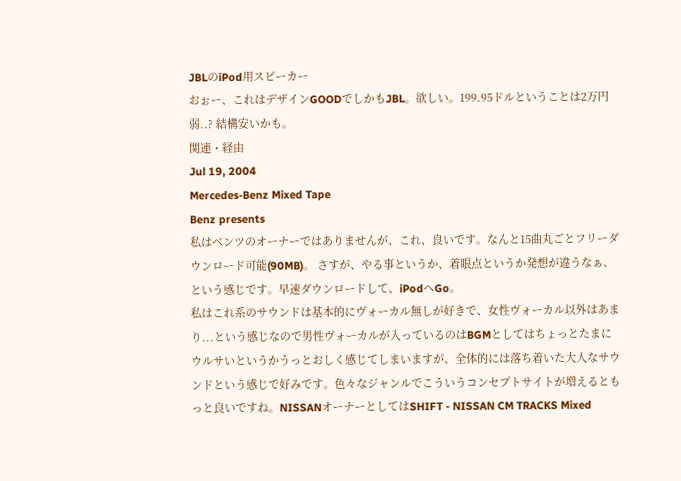JBLのiPod用スピーカー
おぉー、これはデザインGOODでしかもJBL。欲しい。199.95ドルということは2万円弱..? 結構安いかも。
関連・経由
Jul 19, 2004
Mercedes-Benz Mixed Tape
Benz presents
私はベンツのオーナーではありませんが、これ、良いです。なんと15曲丸ごとフリーダウンロード可能(90MB)。 さすが、やる事というか、着眼点というか発想が違うなぁ、という感じです。早速ダウンロードして、iPodへGo。
私はこれ系のサウンドは基本的にヴォーカル無しが好きで、女性ヴォーカル以外はあまり...という感じなので男性ヴォーカルが入っているのはBGMとしてはちょっとたまにウルサいというかうっとおしく感じてしまいますが、全体的には落ち着いた大人なサウンドという感じで好みです。色々なジャンルでこういうコンセプトサイトが増えるともっと良いですね。NISSANオーナーとしてはSHIFT - NISSAN CM TRACKS Mixed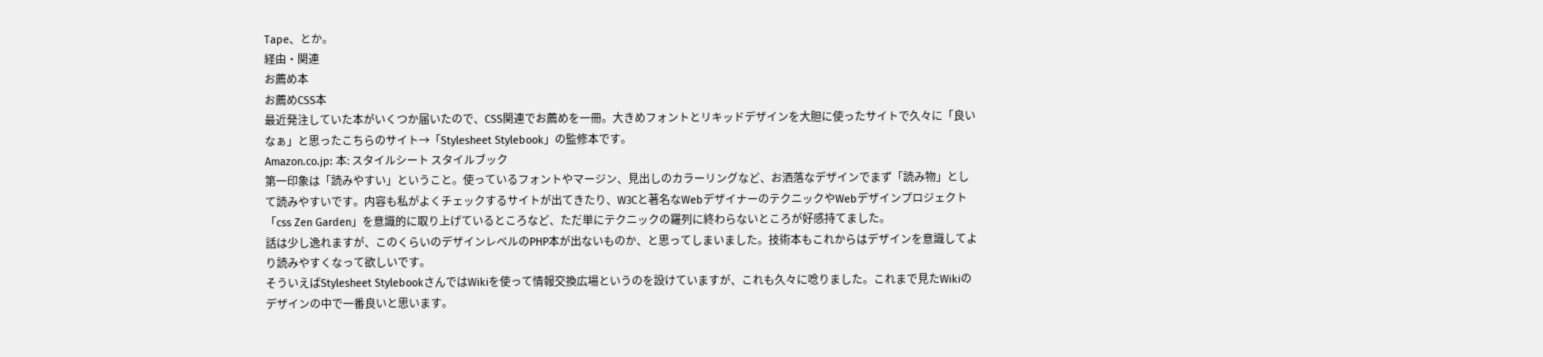Tape、とか。
経由・関連
お薦め本
お薦めCSS本
最近発注していた本がいくつか届いたので、CSS関連でお薦めを一冊。大きめフォントとリキッドデザインを大胆に使ったサイトで久々に「良いなぁ」と思ったこちらのサイト→「Stylesheet Stylebook」の監修本です。
Amazon.co.jp: 本: スタイルシート スタイルブック
第一印象は「読みやすい」ということ。使っているフォントやマージン、見出しのカラーリングなど、お洒落なデザインでまず「読み物」として読みやすいです。内容も私がよくチェックするサイトが出てきたり、W3Cと著名なWebデザイナーのテクニックやWebデザインプロジェクト「css Zen Garden」を意識的に取り上げているところなど、ただ単にテクニックの羅列に終わらないところが好感持てました。
話は少し逸れますが、このくらいのデザインレベルのPHP本が出ないものか、と思ってしまいました。技術本もこれからはデザインを意識してより読みやすくなって欲しいです。
そういえばStylesheet StylebookさんではWikiを使って情報交換広場というのを設けていますが、これも久々に唸りました。これまで見たWikiのデザインの中で一番良いと思います。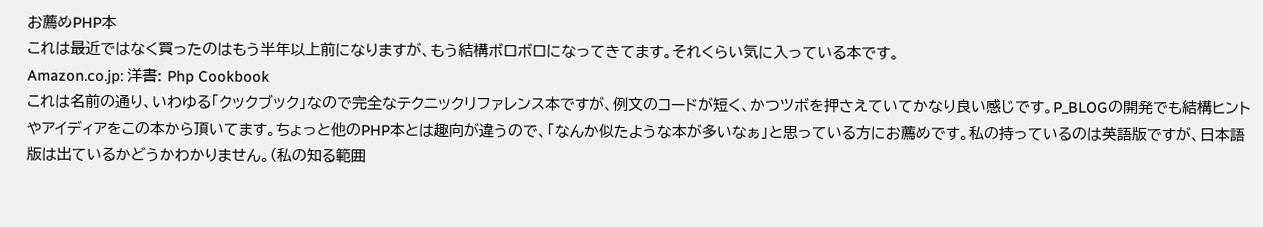お薦めPHP本
これは最近ではなく買ったのはもう半年以上前になりますが、もう結構ボロボロになってきてます。それくらい気に入っている本です。
Amazon.co.jp: 洋書: Php Cookbook
これは名前の通り、いわゆる「クックブック」なので完全なテクニックリファレンス本ですが、例文のコードが短く、かつツボを押さえていてかなり良い感じです。P_BLOGの開発でも結構ヒントやアイディアをこの本から頂いてます。ちょっと他のPHP本とは趣向が違うので、「なんか似たような本が多いなぁ」と思っている方にお薦めです。私の持っているのは英語版ですが、日本語版は出ているかどうかわかりません。(私の知る範囲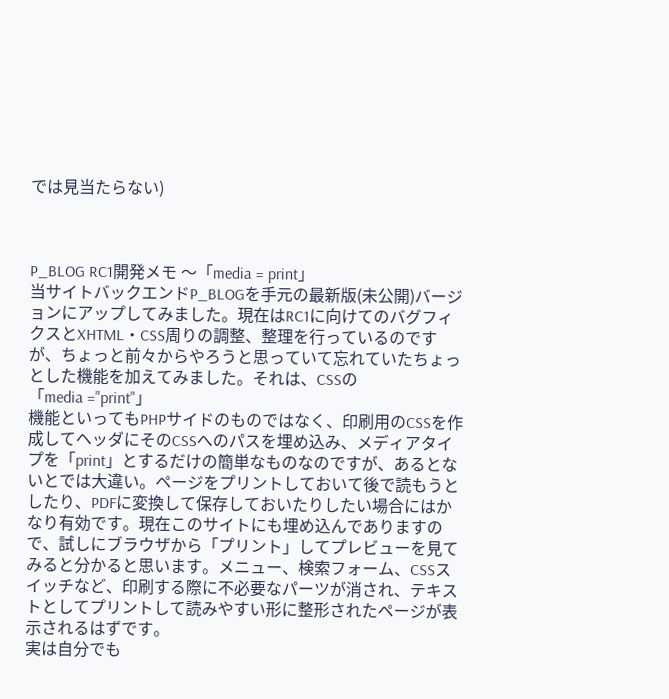では見当たらない)



P_BLOG RC1開発メモ 〜「media = print」
当サイトバックエンドP_BLOGを手元の最新版(未公開)バージョンにアップしてみました。現在はRC1に向けてのバグフィクスとXHTML・CSS周りの調整、整理を行っているのですが、ちょっと前々からやろうと思っていて忘れていたちょっとした機能を加えてみました。それは、CSSの
「media ="print"」
機能といってもPHPサイドのものではなく、印刷用のCSSを作成してヘッダにそのCSSへのパスを埋め込み、メディアタイプを「print」とするだけの簡単なものなのですが、あるとないとでは大違い。ページをプリントしておいて後で読もうとしたり、PDFに変換して保存しておいたりしたい場合にはかなり有効です。現在このサイトにも埋め込んでありますので、試しにブラウザから「プリント」してプレビューを見てみると分かると思います。メニュー、検索フォーム、CSSスイッチなど、印刷する際に不必要なパーツが消され、テキストとしてプリントして読みやすい形に整形されたページが表示されるはずです。
実は自分でも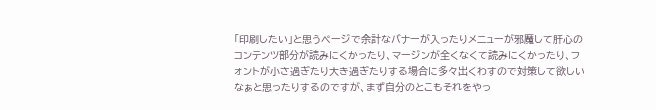「印刷したい」と思うページで余計なバナーが入ったりメニューが邪魔して肝心のコンテンツ部分が読みにくかったり、マージンが全くなくて読みにくかったり、フォントが小さ過ぎたり大き過ぎたりする場合に多々出くわすので対策して欲しいなぁと思ったりするのですが、まず自分のとこもそれをやっ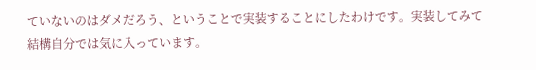ていないのはダメだろう、ということで実装することにしたわけです。実装してみて結構自分では気に入っています。